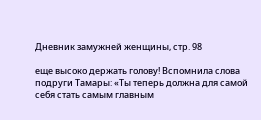Дневник замужней женщины, стр. 98

еще высоко держать голову! Вспомнила слова подруги Тамары: «Ты теперь должна для самой себя стать самым главным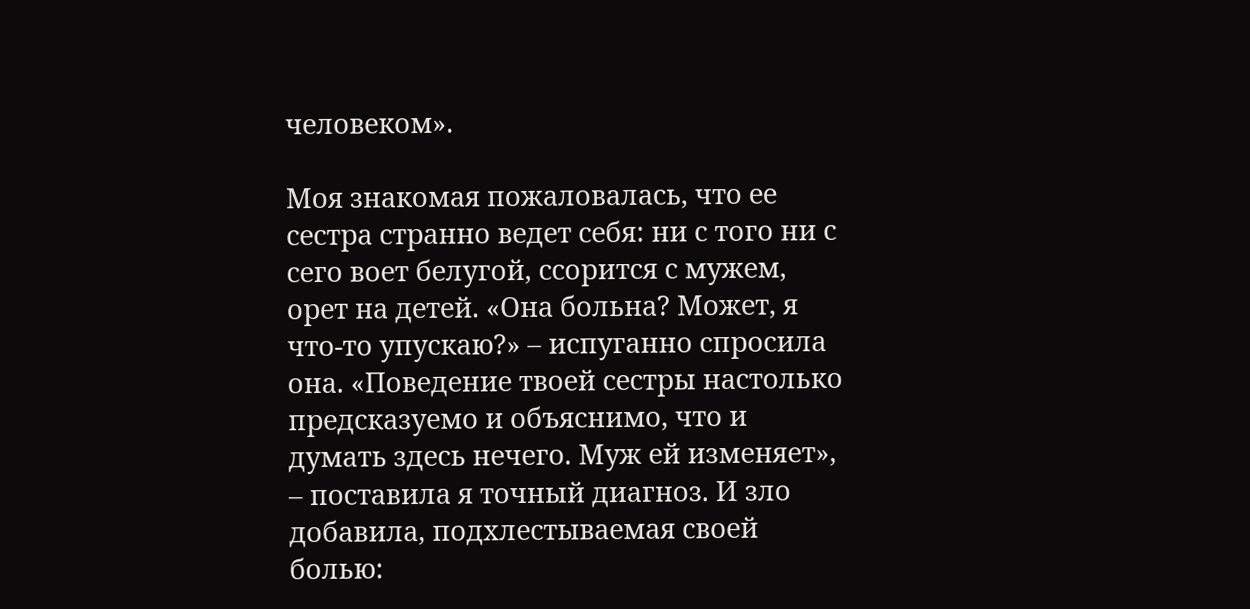человеком».

Моя знакомая пожаловалась, что ее сестра странно ведет себя: ни с того ни с сего воет белугой, ссорится с мужем, орет на детей. «Она больна? Может, я что-то упускаю?» – испуганно спросила она. «Поведение твоей сестры настолько предсказуемо и объяснимо, что и думать здесь нечего. Муж ей изменяет», – поставила я точный диагноз. И зло добавила, подхлестываемая своей болью: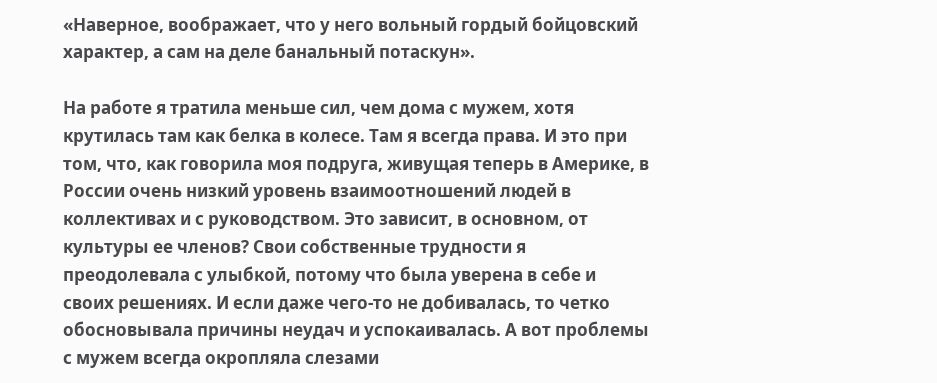«Наверное, воображает, что у него вольный гордый бойцовский характер, а сам на деле банальный потаскун».

На работе я тратила меньше сил, чем дома с мужем, хотя крутилась там как белка в колесе. Там я всегда права. И это при том, что, как говорила моя подруга, живущая теперь в Америке, в России очень низкий уровень взаимоотношений людей в коллективах и с руководством. Это зависит, в основном, от культуры ее членов? Свои собственные трудности я преодолевала с улыбкой, потому что была уверена в себе и своих решениях. И если даже чего-то не добивалась, то четко обосновывала причины неудач и успокаивалась. А вот проблемы с мужем всегда окропляла слезами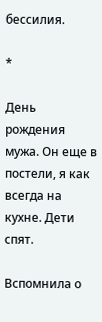бессилия.

*

День рождения мужа. Он еще в постели, я как всегда на кухне. Дети спят.

Вспомнила о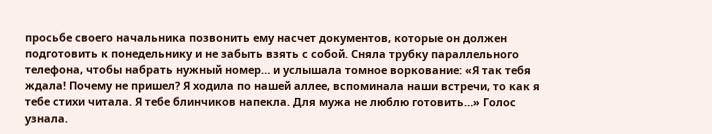просьбе своего начальника позвонить ему насчет документов, которые он должен подготовить к понедельнику и не забыть взять с собой. Сняла трубку параллельного телефона, чтобы набрать нужный номер… и услышала томное воркование: «Я так тебя ждала! Почему не пришел? Я ходила по нашей аллее, вспоминала наши встречи, то как я тебе стихи читала. Я тебе блинчиков напекла. Для мужа не люблю готовить…» Голос узнала.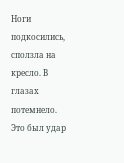Ноги подкосились, сползла на кресло. В глазах потемнело. Это был удар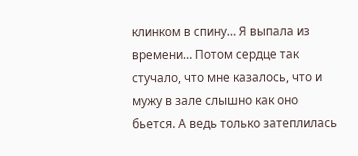клинком в спину… Я выпала из времени… Потом сердце так стучало, что мне казалось, что и мужу в зале слышно как оно бьется. А ведь только затеплилась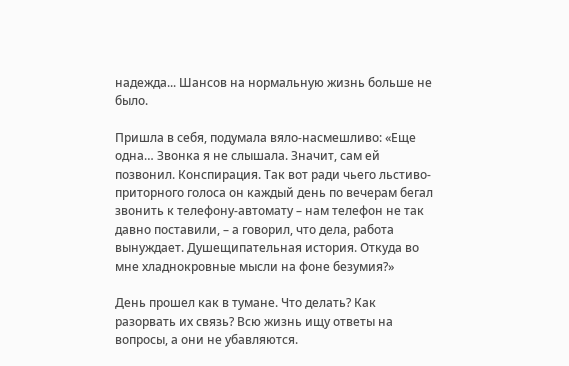надежда... Шансов на нормальную жизнь больше не было.

Пришла в себя, подумала вяло-насмешливо: «Еще одна… Звонка я не слышала. Значит, сам ей позвонил. Конспирация. Так вот ради чьего льстиво-приторного голоса он каждый день по вечерам бегал звонить к телефону-автомату – нам телефон не так давно поставили, – а говорил, что дела, работа вынуждает. Душещипательная история. Откуда во мне хладнокровные мысли на фоне безумия?»

День прошел как в тумане. Что делать? Как разорвать их связь? Всю жизнь ищу ответы на вопросы, а они не убавляются.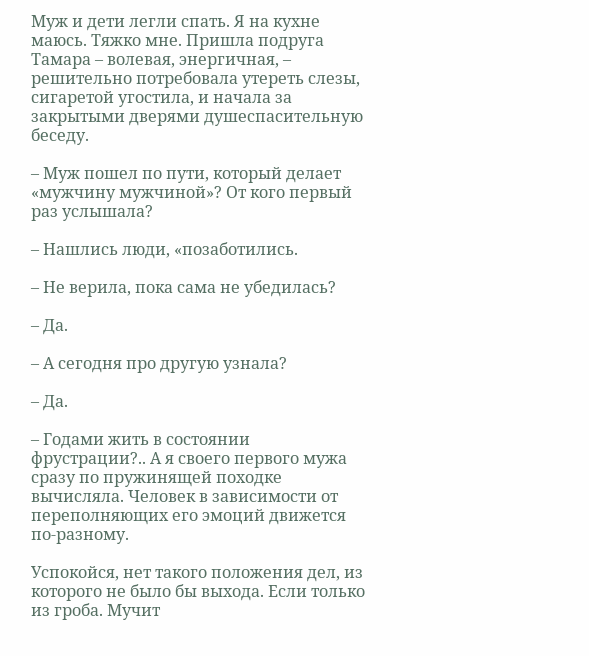Муж и дети легли спать. Я на кухне маюсь. Тяжко мне. Пришла подруга Тамара – волевая, энергичная, – решительно потребовала утереть слезы, сигаретой угостила, и начала за закрытыми дверями душеспасительную беседу.

– Муж пошел по пути, который делает «мужчину мужчиной»? От кого первый раз услышала?

– Нашлись люди, «позаботились.

– Не верила, пока сама не убедилась?

– Да.

– А сегодня про другую узнала?

– Да.

– Годами жить в состоянии фрустрации?.. А я своего первого мужа сразу по пружинящей походке вычисляла. Человек в зависимости от переполняющих его эмоций движется по-разному.

Успокойся, нет такого положения дел, из которого не было бы выхода. Если только из гроба. Мучит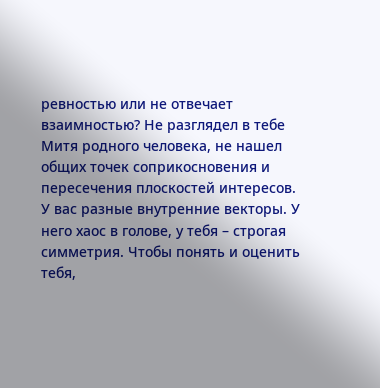ревностью или не отвечает взаимностью? Не разглядел в тебе Митя родного человека, не нашел общих точек соприкосновения и пересечения плоскостей интересов. У вас разные внутренние векторы. У него хаос в голове, у тебя – строгая симметрия. Чтобы понять и оценить тебя,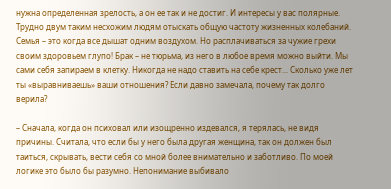нужна определенная зрелость, а он ее так и не достиг. И интересы у вас полярные. Трудно двум таким несхожим людям отыскать общую частоту жизненных колебаний. Семья – это когда все дышат одним воздухом. Но расплачиваться за чужие грехи своим здоровьем глупо! Брак – не тюрьма, из него в любое время можно выйти. Мы сами себя запираем в клетку. Никогда не надо ставить на себе крест... Сколько уже лет ты «выравниваешь» ваши отношения? Если давно замечала, почему так долго верила?

– Сначала, когда он психовал или изощренно издевался, я терялась, не видя причины. Считала, что если бы у него была другая женщина, так он должен был таиться, скрывать, вести себя со мной более внимательно и заботливо. По моей логике это было бы разумно. Непонимание выбивало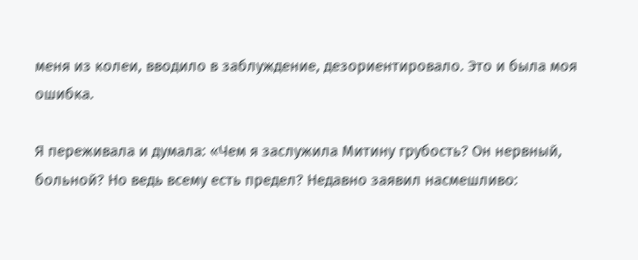меня из колеи, вводило в заблуждение, дезориентировало. Это и была моя ошибка.

Я переживала и думала: «Чем я заслужила Митину грубость? Он нервный, больной? Но ведь всему есть предел? Недавно заявил насмешливо: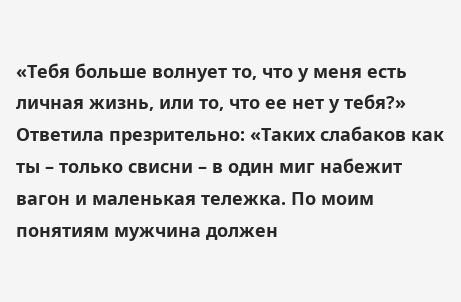«Тебя больше волнует то, что у меня есть личная жизнь, или то, что ее нет у тебя?» Ответила презрительно: «Таких слабаков как ты – только свисни – в один миг набежит вагон и маленькая тележка. По моим понятиям мужчина должен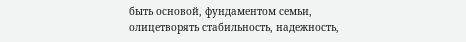быть основой, фундаментом семьи, олицетворять стабильность, надежность,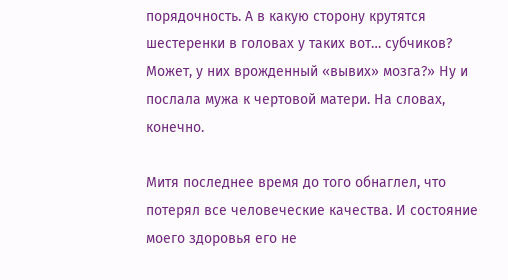порядочность. А в какую сторону крутятся шестеренки в головах у таких вот… субчиков? Может, у них врожденный «вывих» мозга?» Ну и послала мужа к чертовой матери. На словах, конечно.

Митя последнее время до того обнаглел, что потерял все человеческие качества. И состояние моего здоровья его не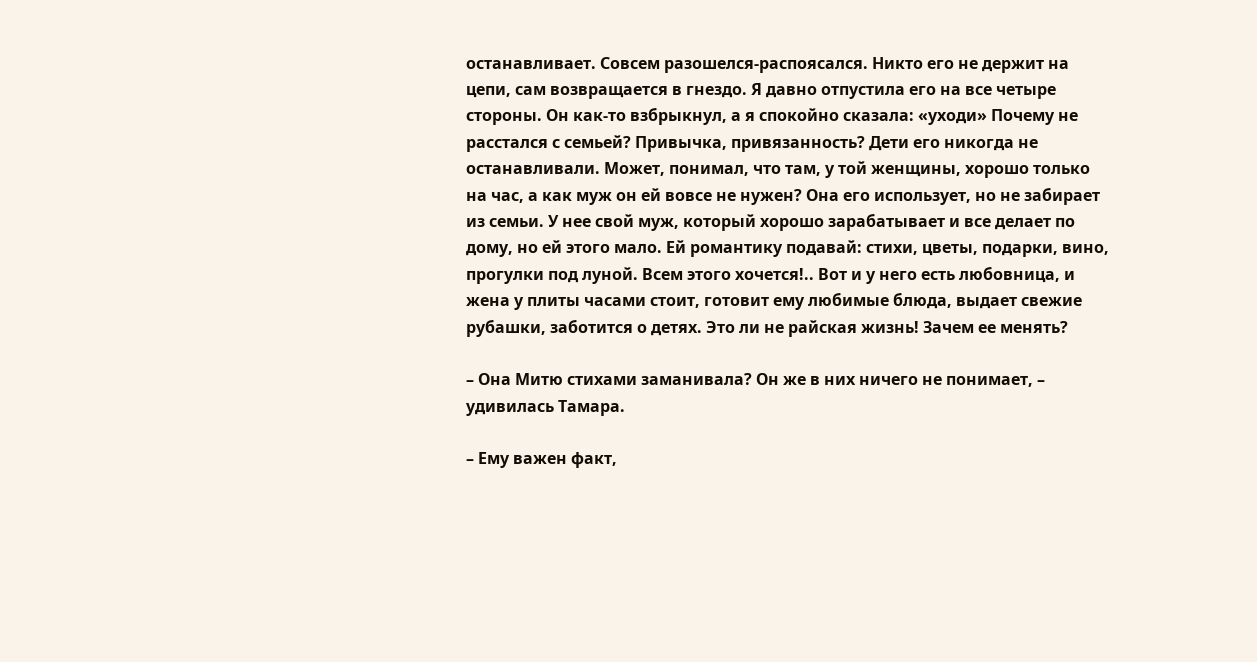останавливает. Совсем разошелся-распоясался. Никто его не держит на цепи, сам возвращается в гнездо. Я давно отпустила его на все четыре стороны. Он как-то взбрыкнул, а я спокойно сказала: «уходи» Почему не расстался с семьей? Привычка, привязанность? Дети его никогда не останавливали. Может, понимал, что там, у той женщины, хорошо только на час, а как муж он ей вовсе не нужен? Она его использует, но не забирает из семьи. У нее свой муж, который хорошо зарабатывает и все делает по дому, но ей этого мало. Ей романтику подавай: стихи, цветы, подарки, вино, прогулки под луной. Всем этого хочется!.. Вот и у него есть любовница, и жена у плиты часами стоит, готовит ему любимые блюда, выдает свежие рубашки, заботится о детях. Это ли не райская жизнь! Зачем ее менять?

– Она Митю стихами заманивала? Он же в них ничего не понимает, – удивилась Тамара.

– Ему важен факт,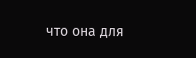что она для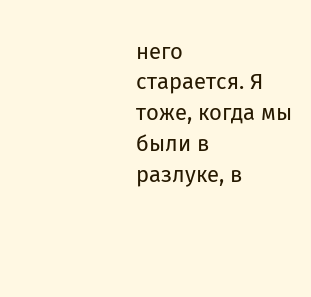него старается. Я тоже, когда мы были в разлуке, в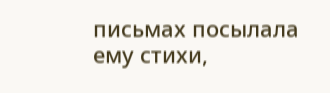письмах посылала ему стихи,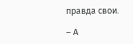правда свои.

– А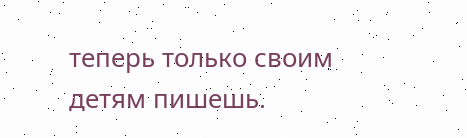теперь только своим детям пишешь.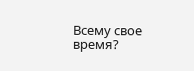Всему свое время?